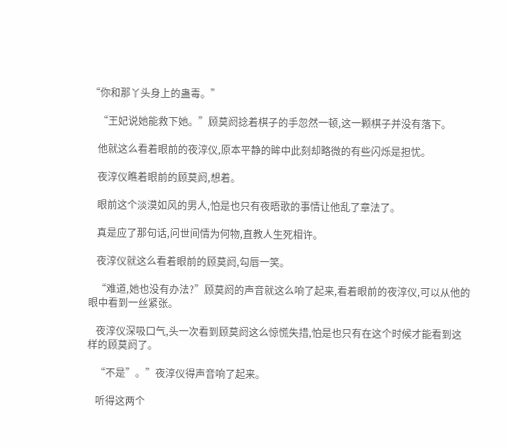“你和那丫头身上的蛊毒。”

    “王妃说她能救下她。”顾莫阏捻着棋子的手忽然一顿,这一颗棋子并没有落下。

    他就这么看着眼前的夜淳仪,原本平静的眸中此刻却略微的有些闪烁是担忧。

    夜淳仪瞧着眼前的顾莫阏,想着。

    眼前这个淡漠如风的男人,怕是也只有夜晤歌的事情让他乱了章法了。

    真是应了那句话,问世间情为何物,直教人生死相许。

    夜淳仪就这么看着眼前的顾莫阏,勾唇一笑。

    “难道,她也没有办法?”顾莫阏的声音就这么响了起来,看着眼前的夜淳仪,可以从他的眼中看到一丝紧张。

    夜淳仪深吸口气,头一次看到顾莫阏这么惊慌失措,怕是也只有在这个时候才能看到这样的顾莫阏了。

    “不是”。”夜淳仪得声音响了起来。

    听得这两个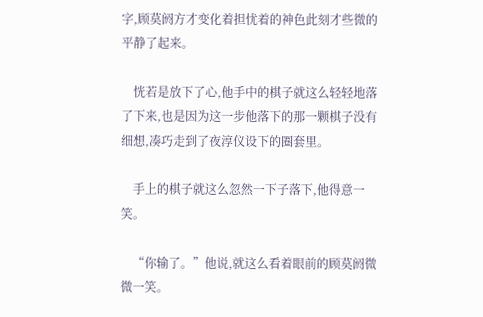字,顾莫阏方才变化着担忧着的神色此刻才些微的平静了起来。

    恍若是放下了心,他手中的棋子就这么轻轻地落了下来,也是因为这一步他落下的那一颗棋子没有细想,凑巧走到了夜淳仪设下的圈套里。

    手上的棋子就这么忽然一下子落下,他得意一笑。

    “你输了。”他说,就这么看着眼前的顾莫阏微微一笑。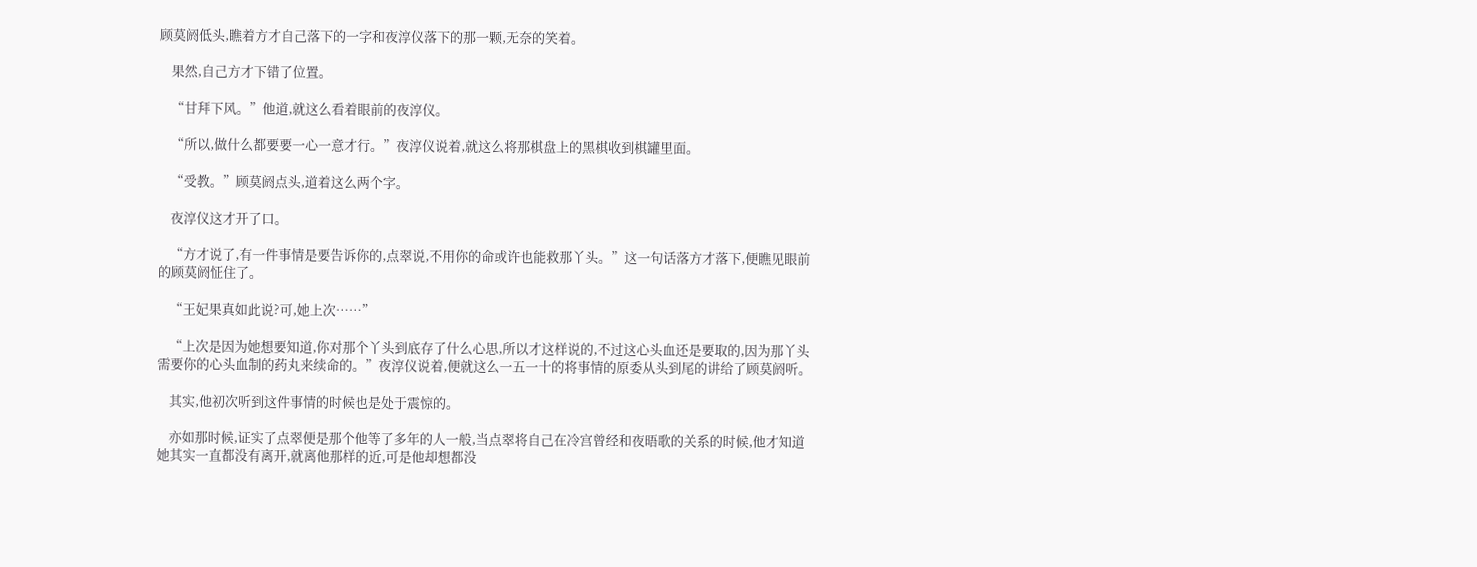顾莫阏低头,瞧着方才自己落下的一字和夜淳仪落下的那一颗,无奈的笑着。

    果然,自己方才下错了位置。

    “甘拜下风。”他道,就这么看着眼前的夜淳仪。

    “所以,做什么都要要一心一意才行。”夜淳仪说着,就这么将那棋盘上的黑棋收到棋罐里面。

    “受教。”顾莫阏点头,道着这么两个字。

    夜淳仪这才开了口。

    “方才说了,有一件事情是要告诉你的,点翠说,不用你的命或许也能救那丫头。”这一句话落方才落下,便瞧见眼前的顾莫阏怔住了。

    “王妃果真如此说?可,她上次……”

    “上次是因为她想要知道,你对那个丫头到底存了什么心思,所以才这样说的,不过这心头血还是要取的,因为那丫头需要你的心头血制的药丸来续命的。”夜淳仪说着,便就这么一五一十的将事情的原委从头到尾的讲给了顾莫阏听。

    其实,他初次听到这件事情的时候也是处于震惊的。

    亦如那时候,证实了点翠便是那个他等了多年的人一般,当点翠将自己在冷宫曾经和夜晤歌的关系的时候,他才知道她其实一直都没有离开,就离他那样的近,可是他却想都没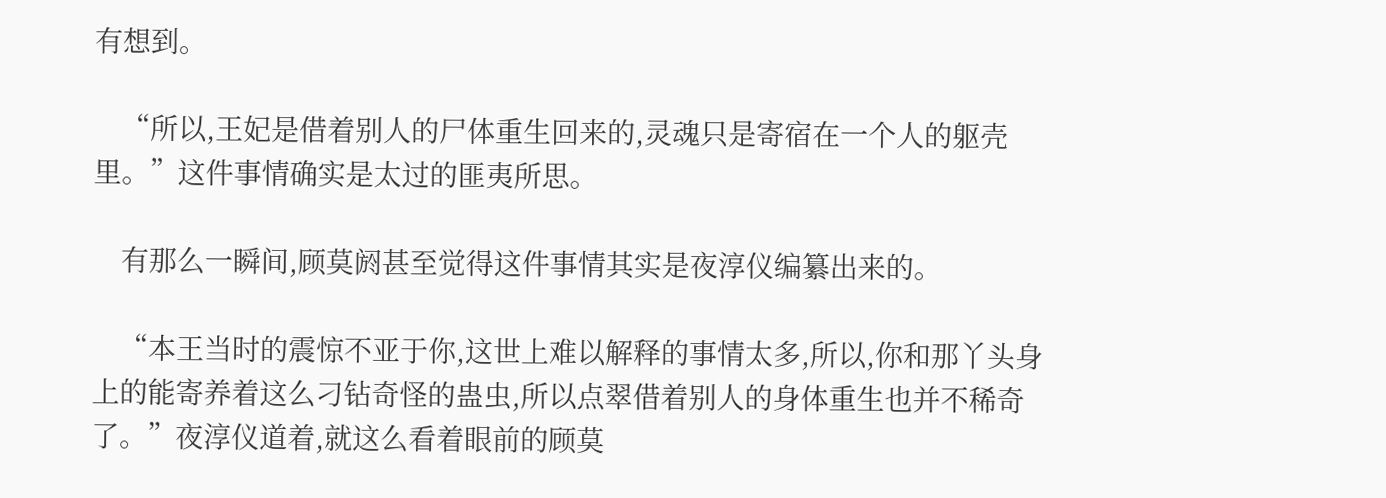有想到。

    “所以,王妃是借着别人的尸体重生回来的,灵魂只是寄宿在一个人的躯壳里。”这件事情确实是太过的匪夷所思。

    有那么一瞬间,顾莫阏甚至觉得这件事情其实是夜淳仪编纂出来的。

    “本王当时的震惊不亚于你,这世上难以解释的事情太多,所以,你和那丫头身上的能寄养着这么刁钻奇怪的蛊虫,所以点翠借着别人的身体重生也并不稀奇了。”夜淳仪道着,就这么看着眼前的顾莫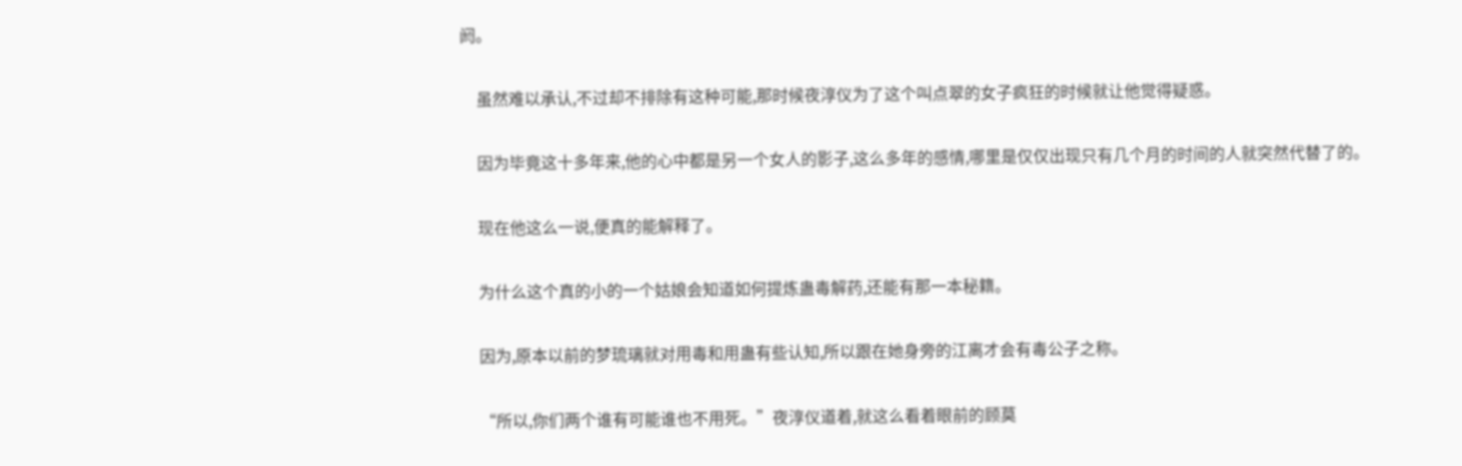阏。

    虽然难以承认,不过却不排除有这种可能,那时候夜淳仪为了这个叫点翠的女子疯狂的时候就让他觉得疑惑。

    因为毕竟这十多年来,他的心中都是另一个女人的影子,这么多年的感情,哪里是仅仅出现只有几个月的时间的人就突然代替了的。

    现在他这么一说,便真的能解释了。

    为什么这个真的小的一个姑娘会知道如何提炼蛊毒解药,还能有那一本秘籍。

    因为,原本以前的梦琉璃就对用毒和用蛊有些认知,所以跟在她身旁的江离才会有毒公子之称。

    “所以,你们两个谁有可能谁也不用死。”夜淳仪道着,就这么看着眼前的顾莫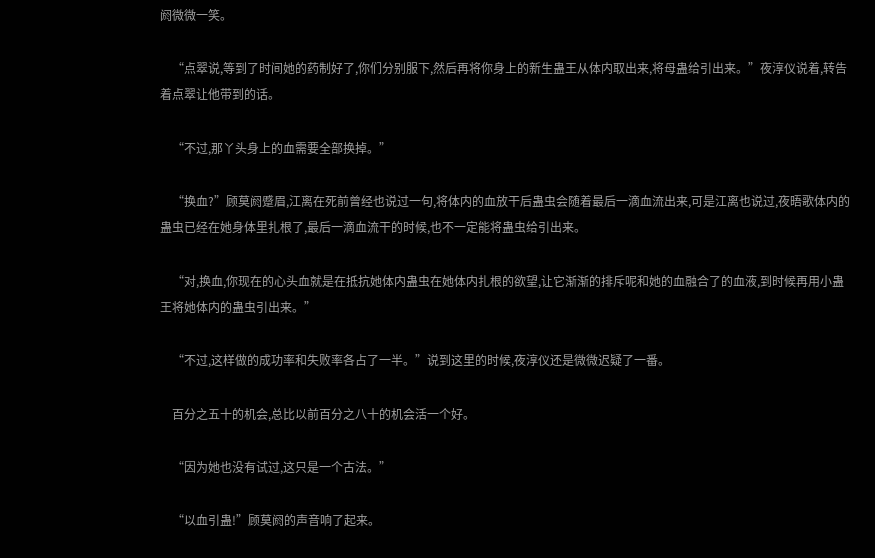阏微微一笑。

    “点翠说,等到了时间她的药制好了,你们分别服下,然后再将你身上的新生蛊王从体内取出来,将母蛊给引出来。”夜淳仪说着,转告着点翠让他带到的话。

    “不过,那丫头身上的血需要全部换掉。”

    “换血?”顾莫阏蹙眉,江离在死前曾经也说过一句,将体内的血放干后蛊虫会随着最后一滴血流出来,可是江离也说过,夜晤歌体内的蛊虫已经在她身体里扎根了,最后一滴血流干的时候,也不一定能将蛊虫给引出来。

    “对,换血,你现在的心头血就是在抵抗她体内蛊虫在她体内扎根的欲望,让它渐渐的排斥呢和她的血融合了的血液,到时候再用小蛊王将她体内的蛊虫引出来。”

    “不过,这样做的成功率和失败率各占了一半。”说到这里的时候,夜淳仪还是微微迟疑了一番。

    百分之五十的机会,总比以前百分之八十的机会活一个好。

    “因为她也没有试过,这只是一个古法。”

    “以血引蛊!”顾莫阏的声音响了起来。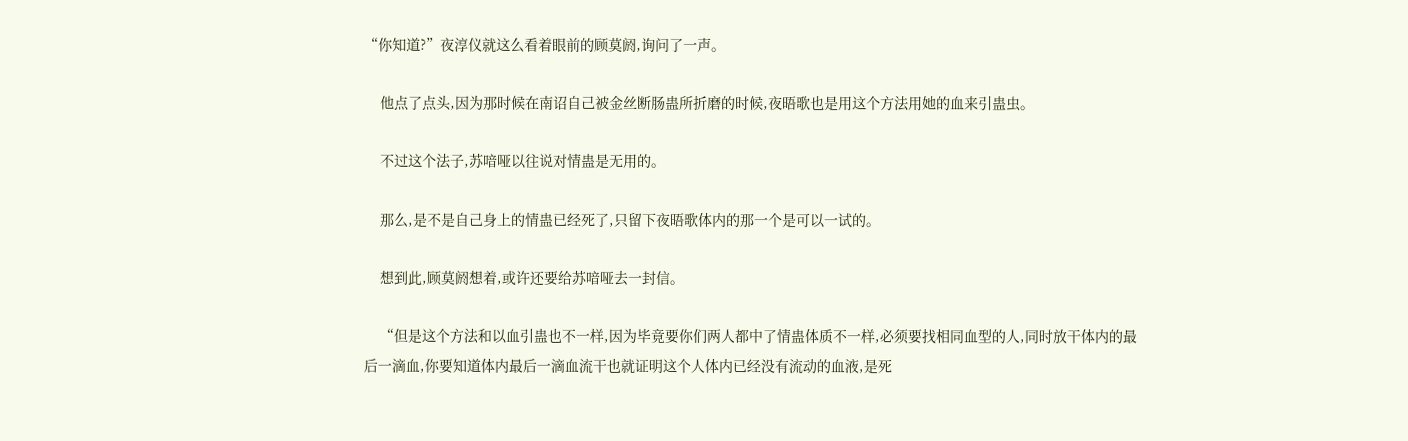“你知道?”夜淳仪就这么看着眼前的顾莫阏,询问了一声。

    他点了点头,因为那时候在南诏自己被金丝断肠蛊所折磨的时候,夜晤歌也是用这个方法用她的血来引蛊虫。

    不过这个法子,苏喑哑以往说对情蛊是无用的。

    那么,是不是自己身上的情蛊已经死了,只留下夜晤歌体内的那一个是可以一试的。

    想到此,顾莫阏想着,或许还要给苏喑哑去一封信。

    “但是这个方法和以血引蛊也不一样,因为毕竟要你们两人都中了情蛊体质不一样,必须要找相同血型的人,同时放干体内的最后一滴血,你要知道体内最后一滴血流干也就证明这个人体内已经没有流动的血液,是死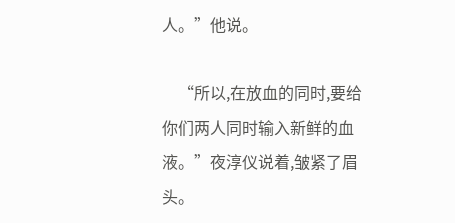人。”他说。

    “所以,在放血的同时,要给你们两人同时输入新鲜的血液。”夜淳仪说着,皱紧了眉头。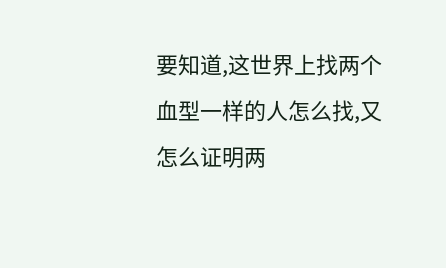要知道,这世界上找两个血型一样的人怎么找,又怎么证明两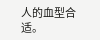人的血型合适。